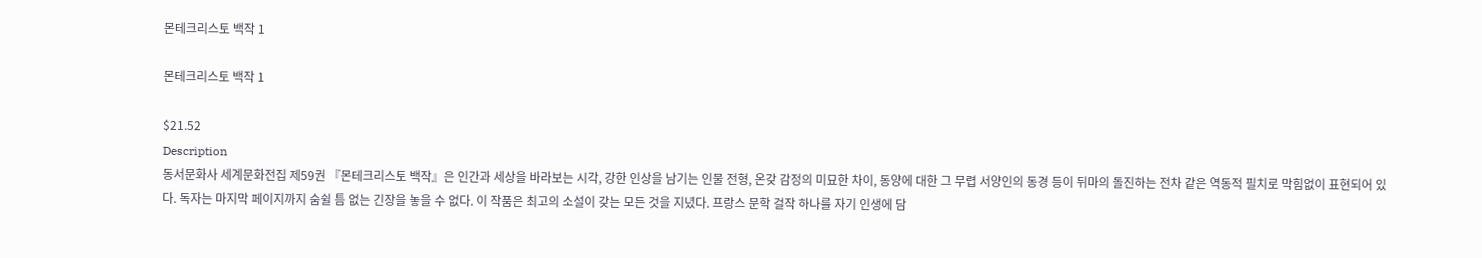몬테크리스토 백작 1

몬테크리스토 백작 1

$21.52
Description
동서문화사 세계문화전집 제59권 『몬테크리스토 백작』은 인간과 세상을 바라보는 시각, 강한 인상을 남기는 인물 전형, 온갖 감정의 미묘한 차이, 동양에 대한 그 무렵 서양인의 동경 등이 뒤마의 돌진하는 전차 같은 역동적 필치로 막힘없이 표현되어 있다. 독자는 마지막 페이지까지 숨쉴 틈 없는 긴장을 놓을 수 없다. 이 작품은 최고의 소설이 갖는 모든 것을 지녔다. 프랑스 문학 걸작 하나를 자기 인생에 담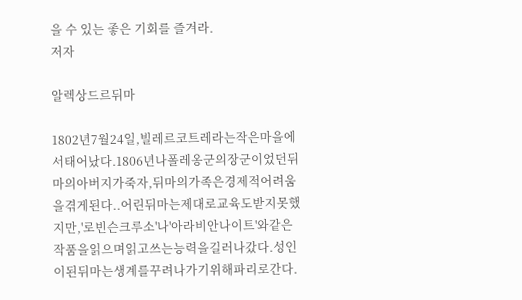을 수 있는 좋은 기회를 즐겨라.
저자

알렉상드르뒤마

1802년7월24일,빌레르코트레라는작은마을에서태어났다.1806년나폴레옹군의장군이었던뒤마의아버지가죽자,뒤마의가족은경제적어려움을겪게된다..어린뒤마는제대로교육도받지못했지만,'로빈슨크루소'나'아라비안나이트'와같은작품을읽으며읽고쓰는능력을길러나갔다.성인이된뒤마는생계를꾸려나가기위해파리로간다.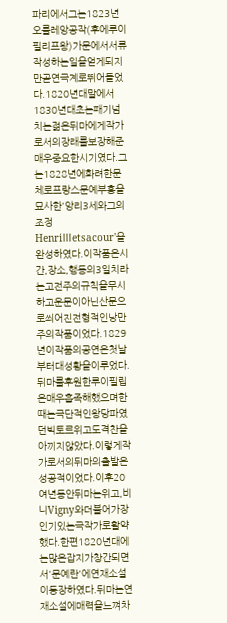파리에서그는1823년오를레앙공작(후에루이필리프왕)가문에서서류작성하는일을얻게되지만곧연극계로뛰어들었다.1820년대말에서1830년대초는패기넘치는젊은뒤마에게작가로서의장래를보장해준매우중요한시기였다.그는1828년에화려한문체로프랑스문예부흥을묘사한'앙리3세와그의조정HenriⅢetsacour'을완성하였다.이작품은시간,장소,행동의3일치라는고전주의규칙을무시하고운문이아닌산문으로씌어진전형적인낭만주의작품이었다.1829년이작품의공연은첫날부터대성황을이루었다.뒤마를후원한루이필립은매우흡족해했으며한때는극단적인왕당파였던빅토르위고도격찬을아끼지않았다.이렇게작가로서의뒤마의출발은성공적이었다.이후20여년동안뒤마는위고,비니Vigny와더불어가장인기있는극작가로활약했다.한편1820년대에는많은잡지가창간되면서'문예란'에연재소설이등장하였다.뒤마는연재소설에매력을느껴차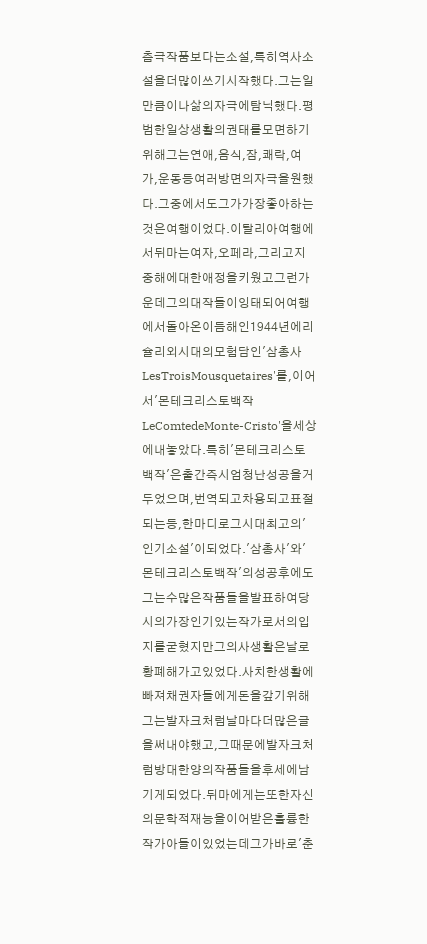츰극작품보다는소설,특히역사소설을더많이쓰기시작했다.그는일만큼이나삶의자극에탐닉했다.평범한일상생활의권태를모면하기위해그는연애,음식,잠,쾌락,여가,운동등여러방면의자극을원했다.그중에서도그가가장좋아하는것은여행이었다.이탈리아여행에서뒤마는여자,오페라,그리고지중해에대한애정을키웠고그런가운데그의대작들이잉태되어여행에서돌아온이듬해인1944년에리슐리외시대의모험담인'삼총사LesTroisMousquetaires'를,이어서'몬테크리스토백작LeComtedeMonte-Cristo'을세상에내놓았다.특히'몬테크리스토백작'은출간즉시엄청난성공을거두었으며,번역되고차용되고표절되는등,한마디로그시대최고의'인기소설'이되었다.'삼총사'와'몬테크리스토백작'의성공후에도그는수많은작품들을발표하여당시의가장인기있는작가로서의입지를굳혔지만그의사생활은날로황폐해가고있었다.사치한생활에빠져채권자들에게돈을갚기위해그는발자크처럼날마다더많은글을써내야했고,그때문에발자크처럼방대한양의작품들을후세에남기게되었다.뒤마에게는또한자신의문학적재능을이어받은훌륭한작가아들이있었는데그가바로'춘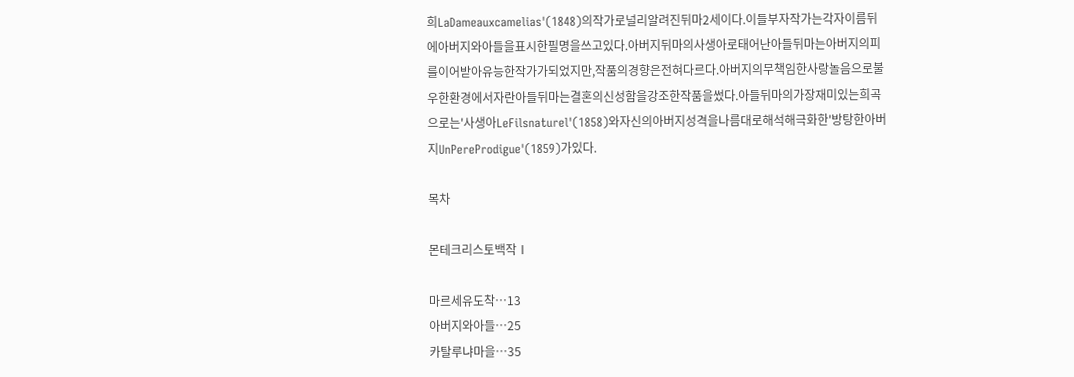희LaDameauxcamelias'(1848)의작가로널리알려진뒤마2세이다.이들부자작가는각자이름뒤에아버지와아들을표시한필명을쓰고있다.아버지뒤마의사생아로태어난아들뒤마는아버지의피를이어받아유능한작가가되었지만,작품의경향은전혀다르다.아버지의무책임한사랑놀음으로불우한환경에서자란아들뒤마는결혼의신성함을강조한작품을썼다.아들뒤마의가장재미있는희곡으로는'사생아LeFilsnaturel'(1858)와자신의아버지성격을나름대로해석해극화한'방탕한아버지UnPereProdigue'(1859)가있다.

목차

몬테크리스토백작Ⅰ

마르세유도착…13
아버지와아들…25
카탈루냐마을…35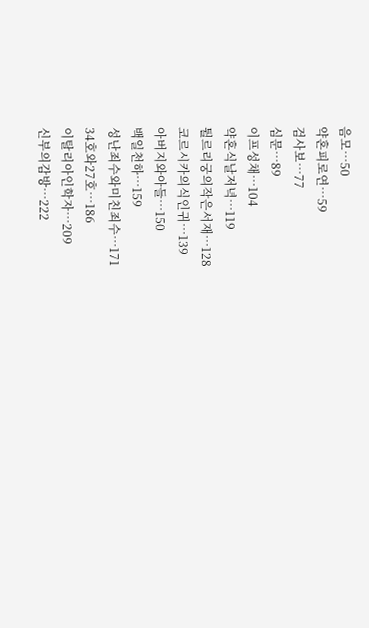음모…50
약혼피로연…59
검사보…77
심문…89
이프성채…104
약혼식날저녁…119
튈르리궁의작은서재…128
코르시카의식인귀…139
아버지와아들…150
백일천하…159
성난죄수와미친죄수…171
34호와27호…186
이탈리아인학자…209
신부의감방…222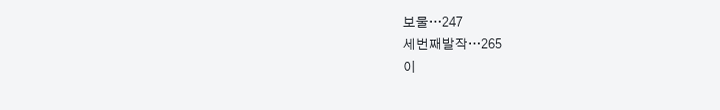보물…247
세번째발작…265
이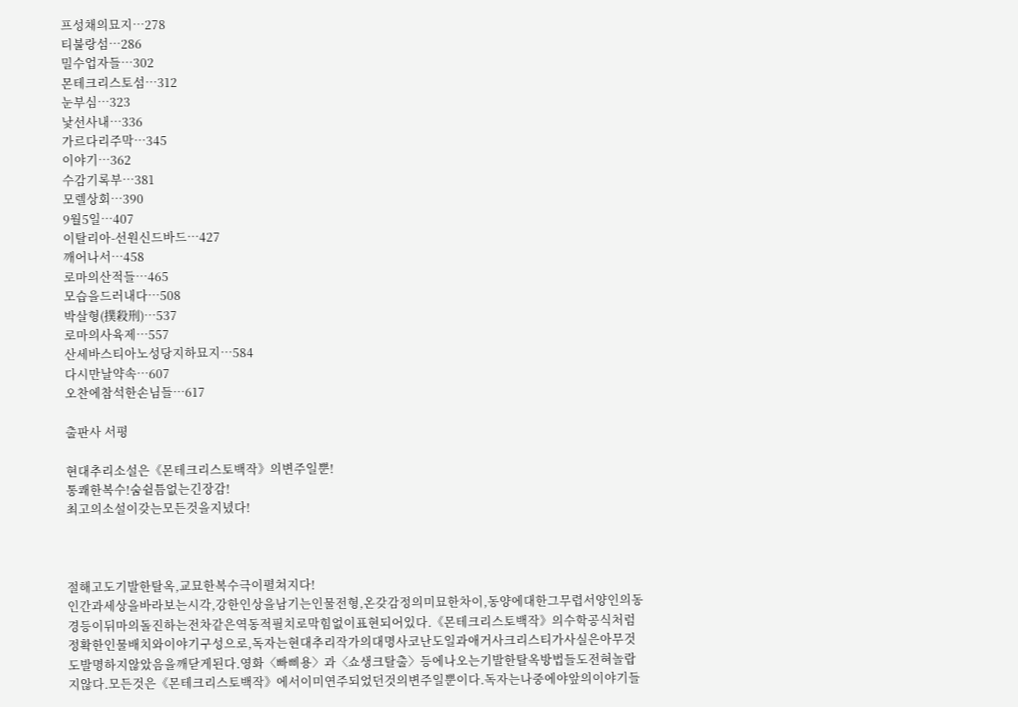프성채의묘지…278
티불랑섬…286
밀수업자들…302
몬테크리스토섬…312
눈부심…323
낯선사내…336
가르다리주막…345
이야기…362
수감기록부…381
모렐상회…390
9월5일…407
이탈리아-선원신드바드…427
깨어나서…458
로마의산적들…465
모습을드러내다…508
박살형(撲殺刑)…537
로마의사육제…557
산세바스티아노성당지하묘지…584
다시만날약속…607
오찬에참석한손님들…617

출판사 서평

현대추리소설은《몬테크리스토백작》의변주일뿐!
통쾌한복수!숨쉴틈없는긴장감!
최고의소설이갖는모든것을지녔다!



절해고도기발한탈옥,교묘한복수극이펼쳐지다!
인간과세상을바라보는시각,강한인상을남기는인물전형,온갖감정의미묘한차이,동양에대한그무렵서양인의동경등이뒤마의돌진하는전차같은역동적필치로막힘없이표현되어있다.《몬테크리스토백작》의수학공식처럼정확한인물배치와이야기구성으로,독자는현대추리작가의대명사코난도일과애거사크리스티가사실은아무것도발명하지않았음을깨닫게된다.영화〈빠삐용〉과〈쇼생크탈출〉등에나오는기발한탈옥방법들도전혀놀랍지않다.모든것은《몬테크리스토백작》에서이미연주되었던것의변주일뿐이다.독자는나중에야앞의이야기들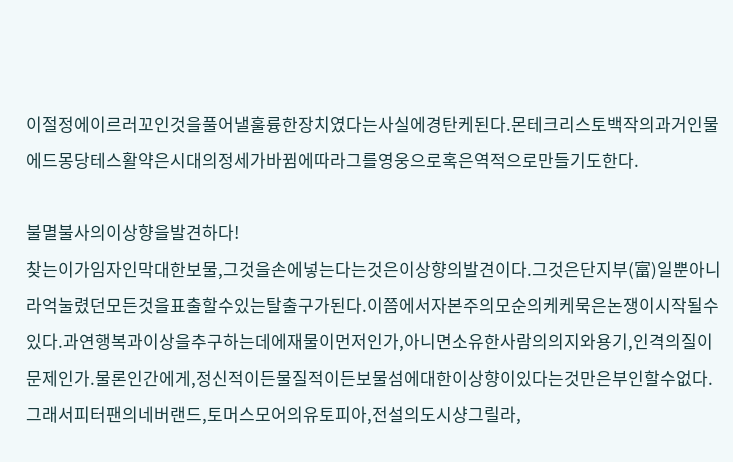이절정에이르러꼬인것을풀어낼훌륭한장치였다는사실에경탄케된다.몬테크리스토백작의과거인물에드몽당테스활약은시대의정세가바뀜에따라그를영웅으로혹은역적으로만들기도한다.

불멸불사의이상향을발견하다!
찾는이가임자인막대한보물,그것을손에넣는다는것은이상향의발견이다.그것은단지부(富)일뿐아니라억눌렸던모든것을표출할수있는탈출구가된다.이쯤에서자본주의모순의케케묵은논쟁이시작될수있다.과연행복과이상을추구하는데에재물이먼저인가,아니면소유한사람의의지와용기,인격의질이문제인가.물론인간에게,정신적이든물질적이든보물섬에대한이상향이있다는것만은부인할수없다.그래서피터팬의네버랜드,토머스모어의유토피아,전설의도시샹그릴라,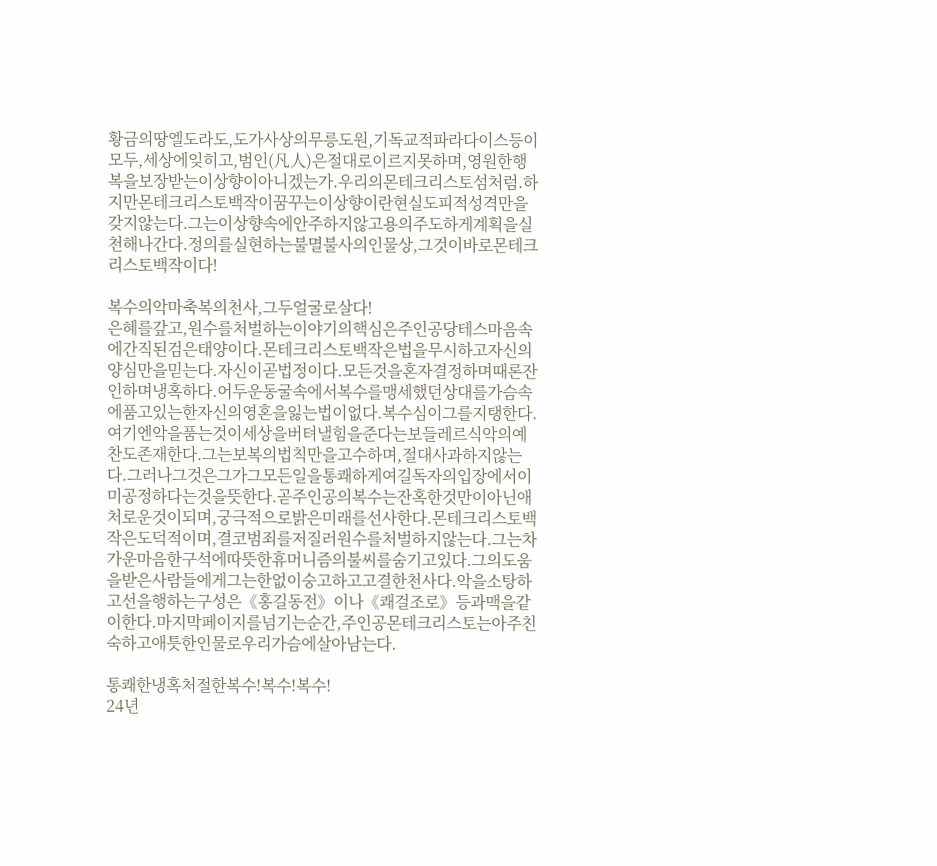황금의땅엘도라도,도가사상의무릉도원,기독교적파라다이스등이모두,세상에잊히고,범인(凡人)은절대로이르지못하며,영원한행복을보장받는이상향이아니겠는가.우리의몬테크리스토섬처럼.하지만몬테크리스토백작이꿈꾸는이상향이란현실도피적성격만을갖지않는다.그는이상향속에안주하지않고용의주도하게계획을실천해나간다.정의를실현하는불멸불사의인물상,그것이바로몬테크리스토백작이다!

복수의악마축복의천사,그두얼굴로살다!
은혜를갚고,원수를처벌하는이야기의핵심은주인공당테스마음속에간직된검은태양이다.몬테크리스토백작은법을무시하고자신의양심만을믿는다.자신이곧법정이다.모든것을혼자결정하며때론잔인하며냉혹하다.어두운동굴속에서복수를맹세했던상대를가슴속에품고있는한자신의영혼을잃는법이없다.복수심이그를지탱한다.여기엔악을품는것이세상을버텨낼힘을준다는보들레르식악의예찬도존재한다.그는보복의법칙만을고수하며,절대사과하지않는다.그러나그것은그가그모든일을통쾌하게여길독자의입장에서이미공정하다는것을뜻한다.곧주인공의복수는잔혹한것만이아닌애처로운것이되며,궁극적으로밝은미래를선사한다.몬테크리스토백작은도덕적이며,결코범죄를저질러원수를처벌하지않는다.그는차가운마음한구석에따뜻한휴머니즘의불씨를숨기고있다.그의도움을받은사람들에게그는한없이숭고하고고결한천사다.악을소탕하고선을행하는구성은《홍길동전》이나《쾌걸조로》등과맥을같이한다.마지막페이지를넘기는순간,주인공몬테크리스토는아주친숙하고애틋한인물로우리가슴에살아남는다.

통쾌한냉혹처절한복수!복수!복수!
24년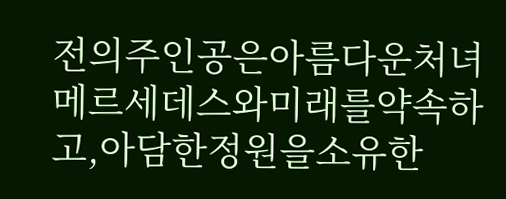전의주인공은아름다운처녀메르세데스와미래를약속하고,아담한정원을소유한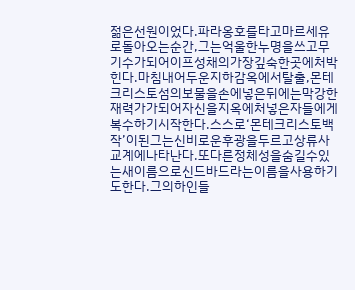젊은선원이었다.파라옹호를타고마르세유로돌아오는순간,그는억울한누명을쓰고무기수가되어이프성채의가장깊숙한곳에처박힌다.마침내어두운지하감옥에서탈출,몬테크리스토섬의보물을손에넣은뒤에는막강한재력가가되어자신을지옥에처넣은자들에게복수하기시작한다.스스로‘몬테크리스토백작’이된그는신비로운후광을두르고상류사교계에나타난다.또다른정체성을숨길수있는새이름으로신드바드라는이름을사용하기도한다.그의하인들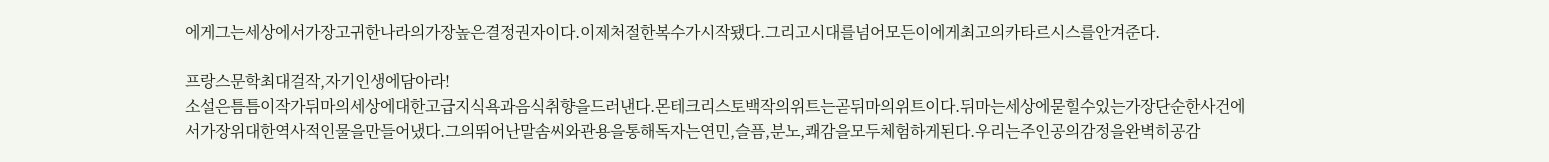에게그는세상에서가장고귀한나라의가장높은결정권자이다.이제처절한복수가시작됐다.그리고시대를넘어모든이에게최고의카타르시스를안겨준다.

프랑스문학최대걸작,자기인생에담아라!
소설은틈틈이작가뒤마의세상에대한고급지식욕과음식취향을드러낸다.몬테크리스토백작의위트는곧뒤마의위트이다.뒤마는세상에묻힐수있는가장단순한사건에서가장위대한역사적인물을만들어냈다.그의뛰어난말솜씨와관용을통해독자는연민,슬픔,분노,쾌감을모두체험하게된다.우리는주인공의감정을완벽히공감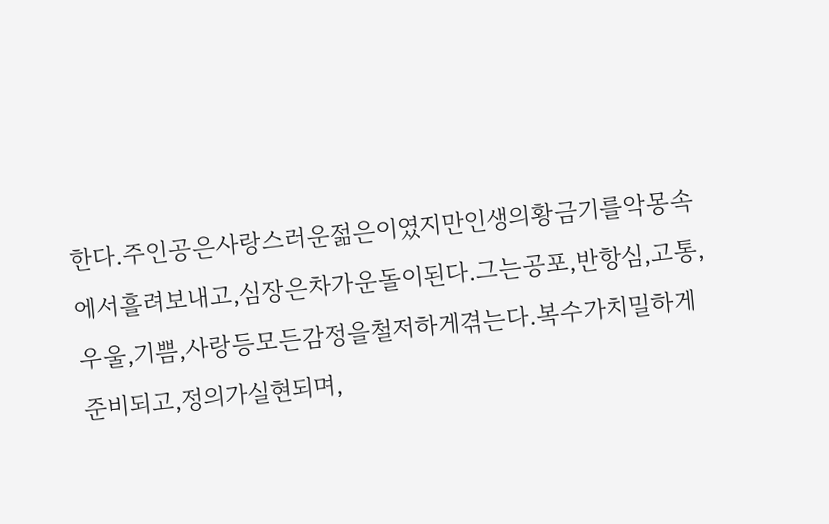한다.주인공은사랑스러운젊은이였지만인생의황금기를악몽속에서흘려보내고,심장은차가운돌이된다.그는공포,반항심,고통,우울,기쁨,사랑등모든감정을철저하게겪는다.복수가치밀하게준비되고,정의가실현되며,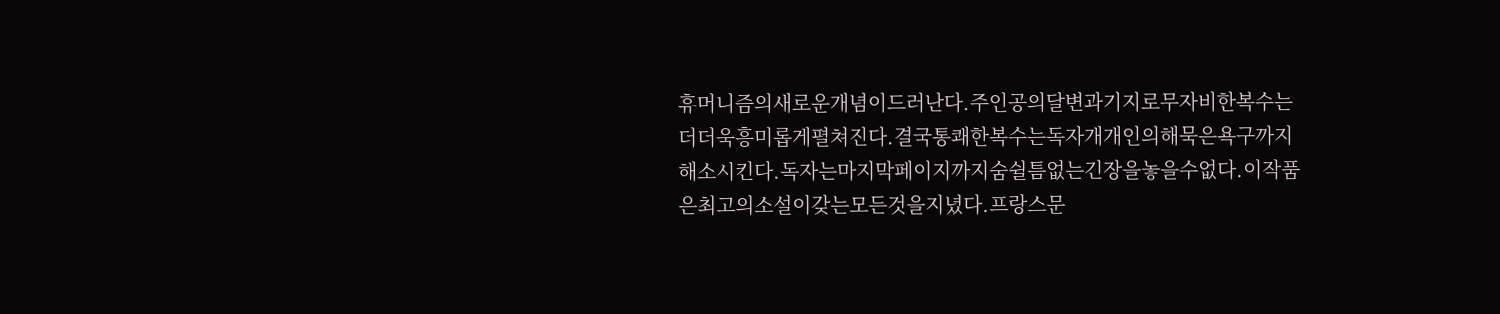휴머니즘의새로운개념이드러난다.주인공의달변과기지로무자비한복수는더더욱흥미롭게펼쳐진다.결국통쾌한복수는독자개개인의해묵은욕구까지해소시킨다.독자는마지막페이지까지숨쉴틈없는긴장을놓을수없다.이작품은최고의소설이갖는모든것을지녔다.프랑스문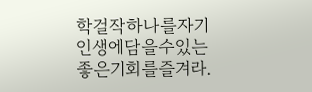학걸작하나를자기인생에담을수있는좋은기회를즐겨라.